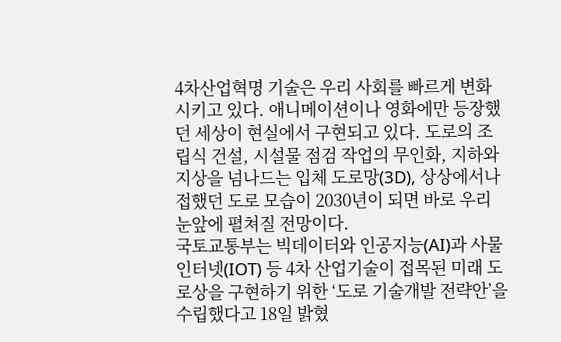4차산업혁명 기술은 우리 사회를 빠르게 변화시키고 있다. 애니메이션이나 영화에만 등장했던 세상이 현실에서 구현되고 있다. 도로의 조립식 건설, 시설물 점검 작업의 무인화, 지하와 지상을 넘나드는 입체 도로망(3D), 상상에서나 접했던 도로 모습이 2030년이 되면 바로 우리 눈앞에 펼쳐질 전망이다.
국토교통부는 빅데이터와 인공지능(AI)과 사물인터넷(IOT) 등 4차 산업기술이 접목된 미래 도로상을 구현하기 위한 ‘도로 기술개발 전략안’을 수립했다고 18일 밝혔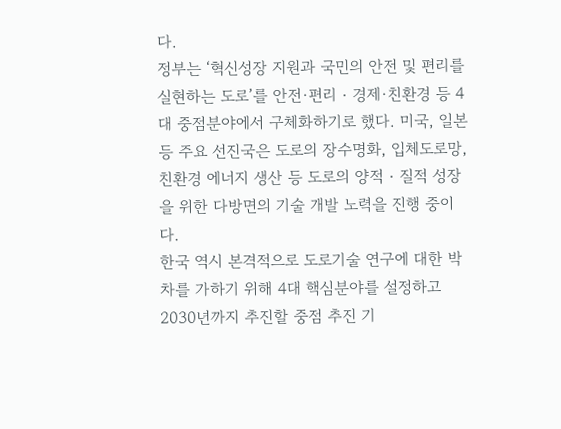다.
정부는 ‘혁신성장 지원과 국민의 안전 및 편리를 실현하는 도로’를 안전·편리‧경제·친환경 등 4대 중점분야에서 구체화하기로 했다. 미국, 일본 등 주요 선진국은 도로의 장수명화, 입체도로망, 친환경 에너지 생산 등 도로의 양적‧질적 성장을 위한 다방면의 기술 개발 노력을 진행 중이다.
한국 역시 본격적으로 도로기술 연구에 대한 박차를 가하기 위해 4대 핵심분야를 설정하고 2030년까지 추진할 중점 추진 기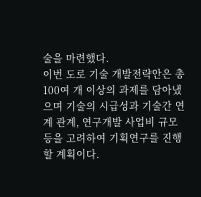술을 마련했다.
이번 도로 기술 개발전략안은 총 100여 개 이상의 과제를 담아냈으며 기술의 시급성과 기술간 연계 관계, 연구개발 사업비 규모 등을 고려하여 기획연구를 진행 할 계획이다.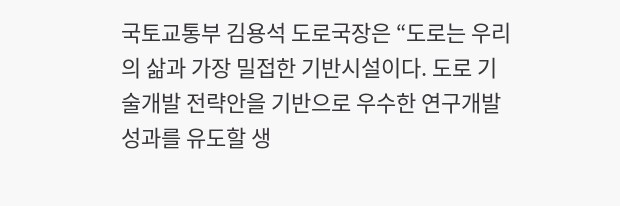국토교통부 김용석 도로국장은 “도로는 우리의 삶과 가장 밀접한 기반시설이다. 도로 기술개발 전략안을 기반으로 우수한 연구개발 성과를 유도할 생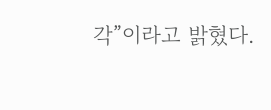각”이라고 밝혔다.